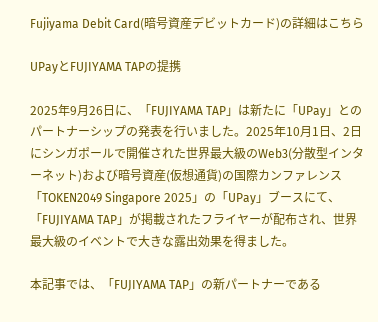Fujiyama Debit Card(暗号資産デビットカード)の詳細はこちら

UPayとFUJIYAMA TAPの提携

2025年9月26日に、「FUJIYAMA TAP」は新たに「UPay」とのパートナーシップの発表を行いました。2025年10月1日、2日にシンガポールで開催された世界最大級のWeb3(分散型インターネット)および暗号資産(仮想通貨)の国際カンファレンス「TOKEN2049 Singapore 2025」の「UPay」ブースにて、「FUJIYAMA TAP」が掲載されたフライヤーが配布され、世界最大級のイベントで大きな露出効果を得ました。

本記事では、「FUJIYAMA TAP」の新パートナーである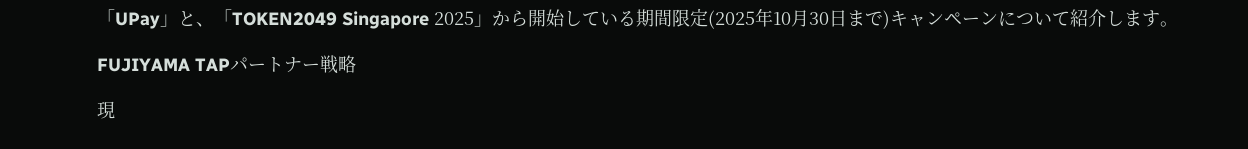「UPay」と、「TOKEN2049 Singapore 2025」から開始している期間限定(2025年10月30日まで)キャンペーンについて紹介します。

FUJIYAMA TAPパートナー戦略

現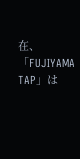在、「FUJIYAMA TAP」は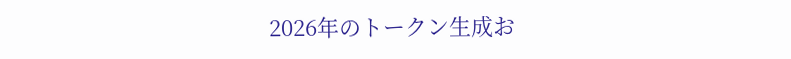2026年のトークン生成お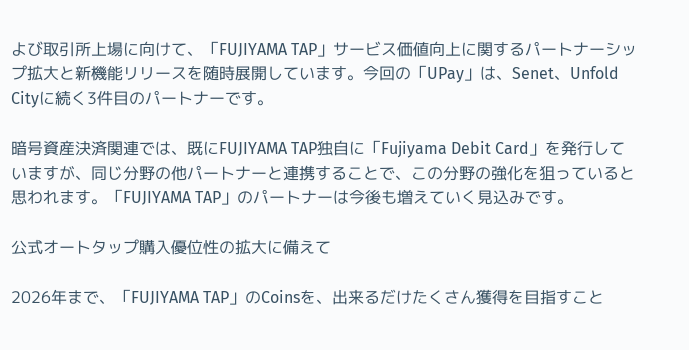よび取引所上場に向けて、「FUJIYAMA TAP」サービス価値向上に関するパートナーシップ拡大と新機能リリースを随時展開しています。今回の「UPay」は、Senet、Unfold Cityに続く3件目のパートナーです。

暗号資産決済関連では、既にFUJIYAMA TAP独自に「Fujiyama Debit Card」を発行していますが、同じ分野の他パートナーと連携することで、この分野の強化を狙っていると思われます。「FUJIYAMA TAP」のパートナーは今後も増えていく見込みです。

公式オートタップ購入優位性の拡大に備えて

2026年まで、「FUJIYAMA TAP」のCoinsを、出来るだけたくさん獲得を目指すこと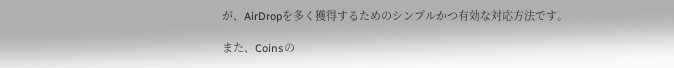が、AirDropを多く獲得するためのシンプルかつ有効な対応方法です。

また、Coinsの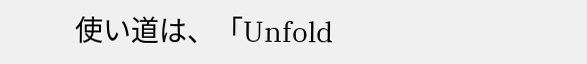使い道は、「Unfold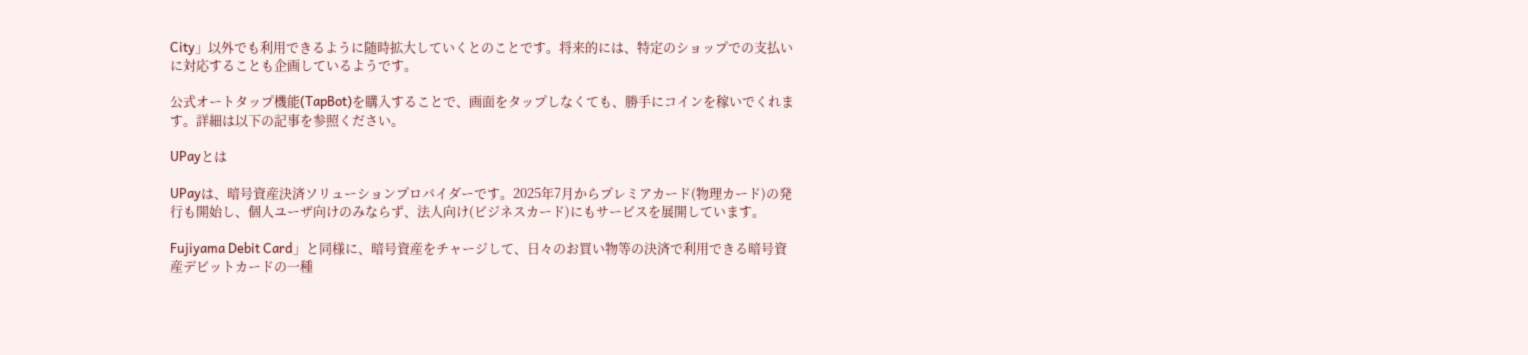City」以外でも利用できるように随時拡大していくとのことです。将来的には、特定のショップでの支払いに対応することも企画しているようです。

公式オートタップ機能(TapBot)を購入することで、画面をタップしなくても、勝手にコインを稼いでくれます。詳細は以下の記事を参照ください。

UPayとは

UPayは、暗号資産決済ソリューションプロバイダーです。2025年7月からプレミアカード(物理カード)の発行も開始し、個人ユーザ向けのみならず、法人向け(ビジネスカード)にもサービスを展開しています。

Fujiyama Debit Card」と同様に、暗号資産をチャージして、日々のお買い物等の決済で利用できる暗号資産デビットカードの一種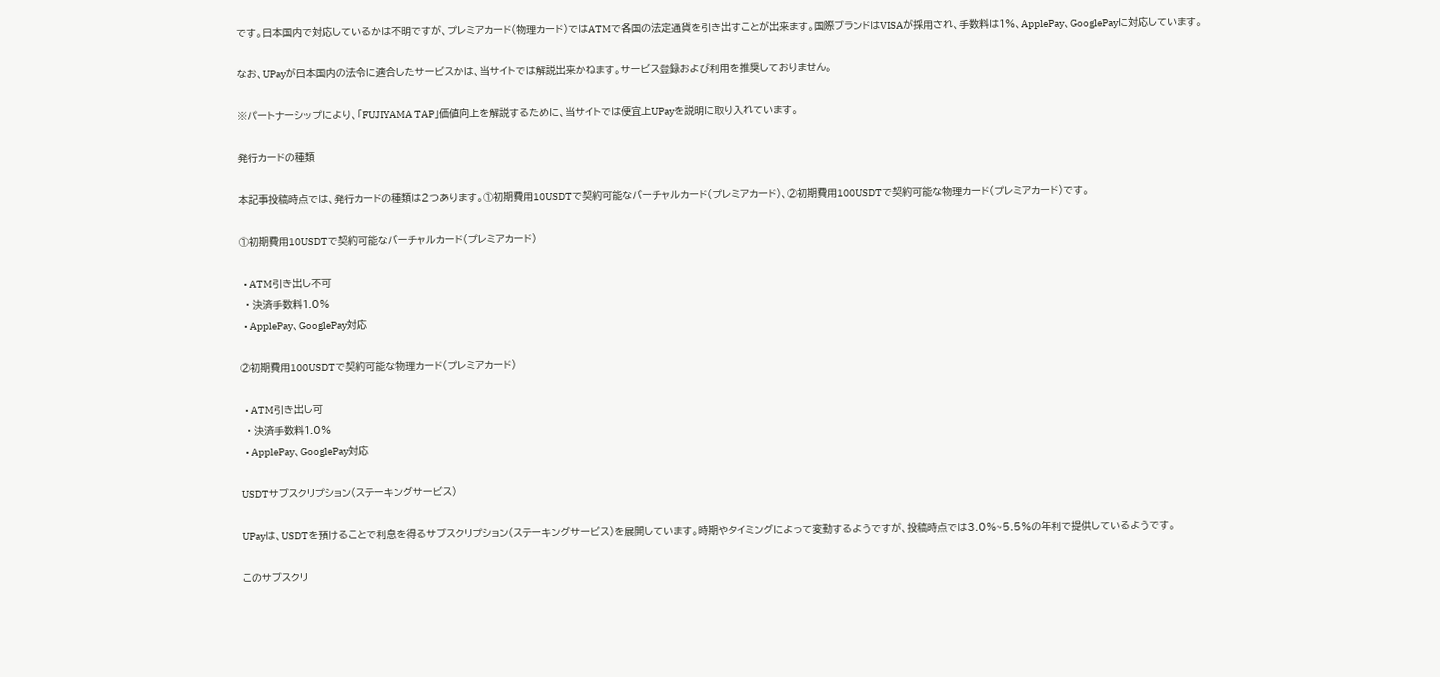です。日本国内で対応しているかは不明ですが、プレミアカード(物理カード)ではATMで各国の法定通貨を引き出すことが出来ます。国際ブランドはVISAが採用され、手数料は1%、ApplePay、GooglePayに対応しています。

なお、UPayが日本国内の法令に適合したサービスかは、当サイトでは解説出来かねます。サービス登録および利用を推奨しておりません。

※パートナーシップにより、「FUJIYAMA TAP」価値向上を解説するために、当サイトでは便宜上UPayを説明に取り入れています。

発行カードの種類

本記事投稿時点では、発行カードの種類は2つあります。①初期費用10USDTで契約可能なバーチャルカード(プレミアカード)、②初期費用100USDTで契約可能な物理カード(プレミアカード)です。

①初期費用10USDTで契約可能なバーチャルカード(プレミアカード)

  • ATM引き出し不可
  • 決済手数料1.0%
  • ApplePay、GooglePay対応

②初期費用100USDTで契約可能な物理カード(プレミアカード)

  • ATM引き出し可
  • 決済手数料1.0%
  • ApplePay、GooglePay対応

USDTサブスクリプション(ステーキングサービス)

UPayは、USDTを預けることで利息を得るサブスクリプション(ステーキングサービス)を展開しています。時期やタイミングによって変動するようですが、投稿時点では3.0%~5.5%の年利で提供しているようです。

このサブスクリ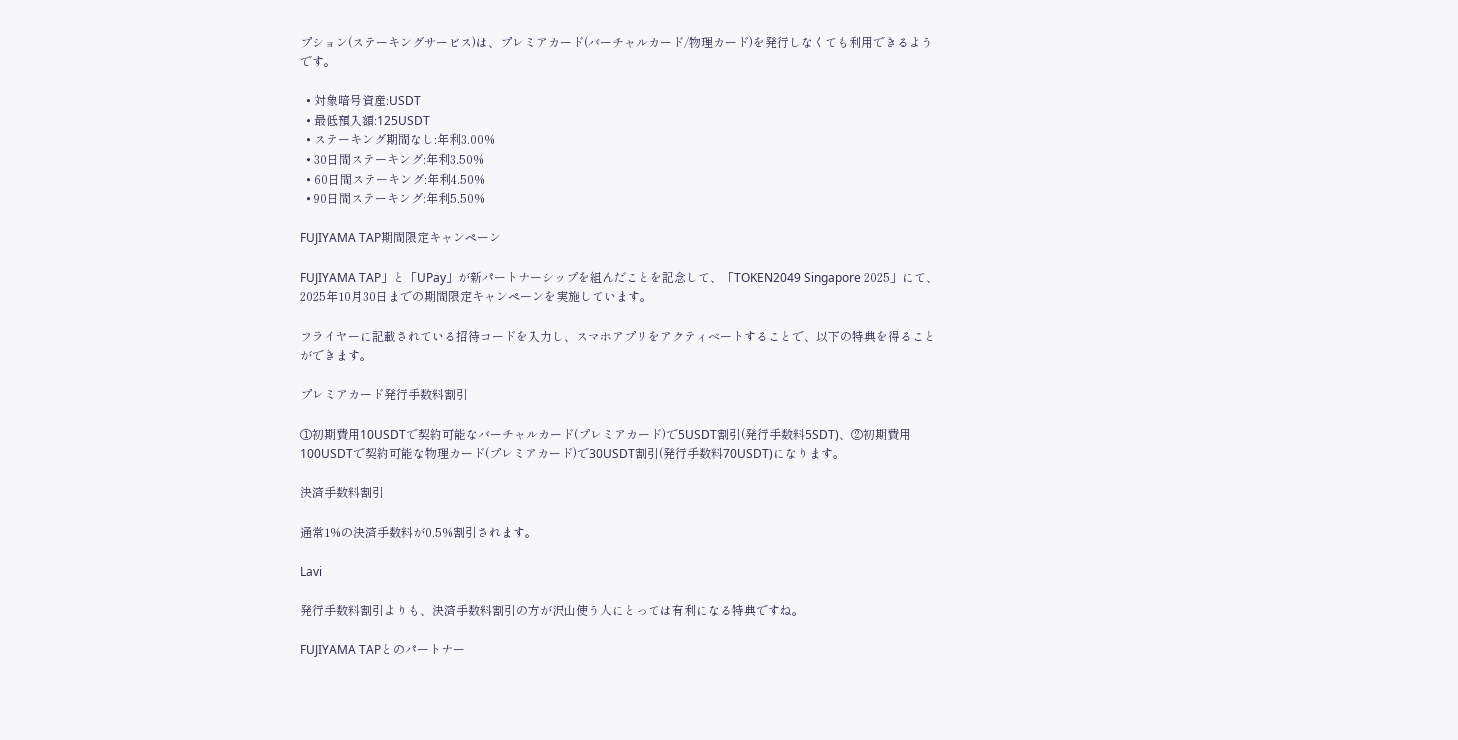プション(ステーキングサービス)は、プレミアカード(バーチャルカード/物理カード)を発行しなくても利用できるようです。

  • 対象暗号資産:USDT
  • 最低預入額:125USDT
  • ステーキング期間なし:年利3.00%
  • 30日間ステーキング:年利3.50%
  • 60日間ステーキング:年利4.50%
  • 90日間ステーキング:年利5.50%

FUJIYAMA TAP期間限定キャンペーン

FUJIYAMA TAP」と「UPay」が新パートナーシップを組んだことを記念して、「TOKEN2049 Singapore 2025」にて、2025年10月30日までの期間限定キャンペーンを実施しています。

フライヤーに記載されている招待コードを入力し、スマホアプリをアクティベートすることで、以下の特典を得ることができます。

プレミアカード発行手数料割引

①初期費用10USDTで契約可能なバーチャルカード(プレミアカード)で5USDT割引(発行手数料5SDT)、②初期費用100USDTで契約可能な物理カード(プレミアカード)で30USDT割引(発行手数料70USDT)になります。

決済手数料割引

通常1%の決済手数料が0.5%割引されます。

Lavi

発行手数料割引よりも、決済手数料割引の方が沢山使う人にとっては有利になる特典ですね。

FUJIYAMA TAPとのパートナー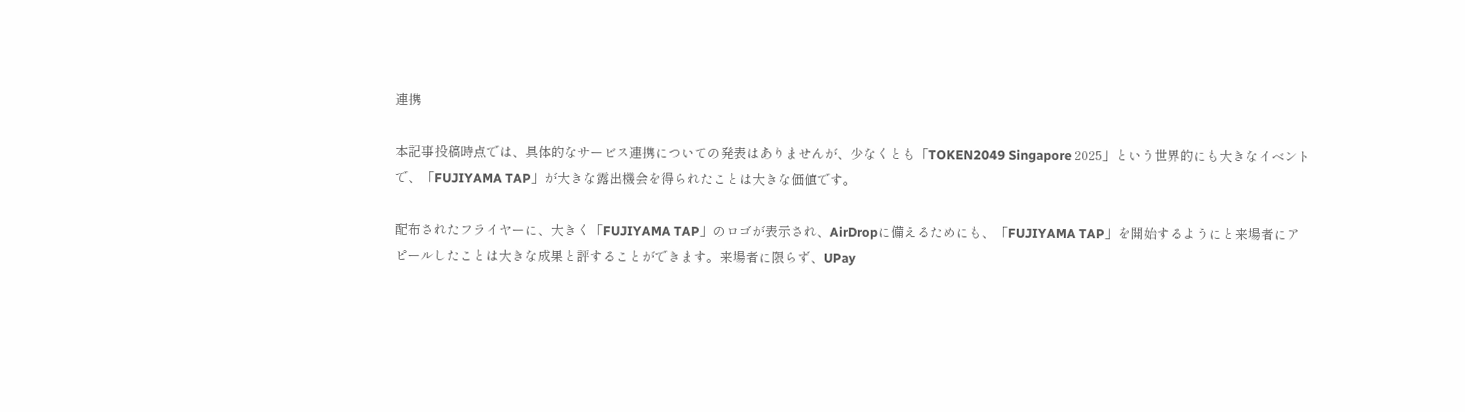連携

本記事投稿時点では、具体的なサービス連携についての発表はありませんが、少なくとも「TOKEN2049 Singapore 2025」という世界的にも大きなイベントで、「FUJIYAMA TAP」が大きな露出機会を得られたことは大きな価値です。

配布されたフライヤーに、大きく「FUJIYAMA TAP」のロゴが表示され、AirDropに備えるためにも、「FUJIYAMA TAP」を開始するようにと来場者にアピールしたことは大きな成果と評することができます。来場者に限らず、UPay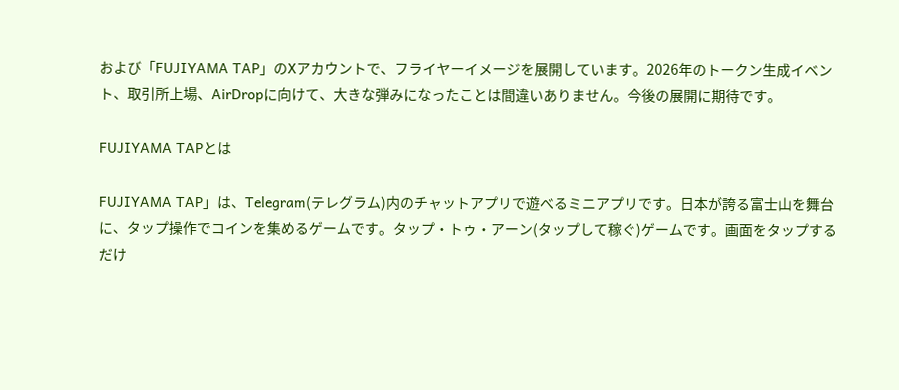および「FUJIYAMA TAP」のXアカウントで、フライヤーイメージを展開しています。2026年のトークン生成イベント、取引所上場、AirDropに向けて、大きな弾みになったことは間違いありません。今後の展開に期待です。

FUJIYAMA TAPとは

FUJIYAMA TAP」は、Telegram(テレグラム)内のチャットアプリで遊べるミニアプリです。日本が誇る富士山を舞台に、タップ操作でコインを集めるゲームです。タップ・トゥ・アーン(タップして稼ぐ)ゲームです。画面をタップするだけ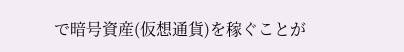で暗号資産(仮想通貨)を稼ぐことが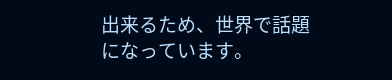出来るため、世界で話題になっています。